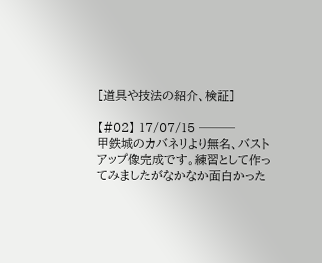[道具や技法の紹介、検証]

【#02】 17/07/15 ───
甲鉄城のカバネリより無名、バストアップ像完成です。練習として作ってみましたがなかなか面白かった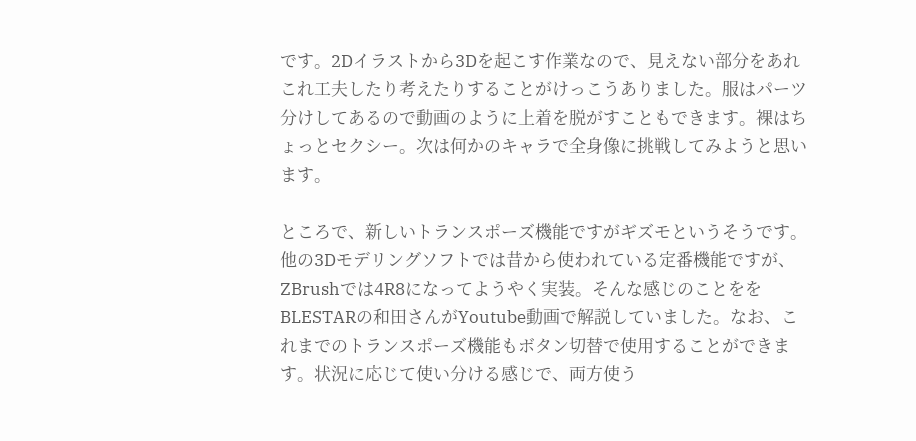です。2Dイラストから3Dを起こす作業なので、見えない部分をあれこれ工夫したり考えたりすることがけっこうありました。服はパーツ分けしてあるので動画のように上着を脱がすこともできます。裸はちょっとセクシー。次は何かのキャラで全身像に挑戦してみようと思います。

ところで、新しいトランスポーズ機能ですがギズモというそうです。他の3Dモデリングソフトでは昔から使われている定番機能ですが、ZBrushでは4R8になってようやく実装。そんな感じのことををBLESTARの和田さんがYoutube動画で解説していました。なお、これまでのトランスポーズ機能もボタン切替で使用することができます。状況に応じて使い分ける感じで、両方使う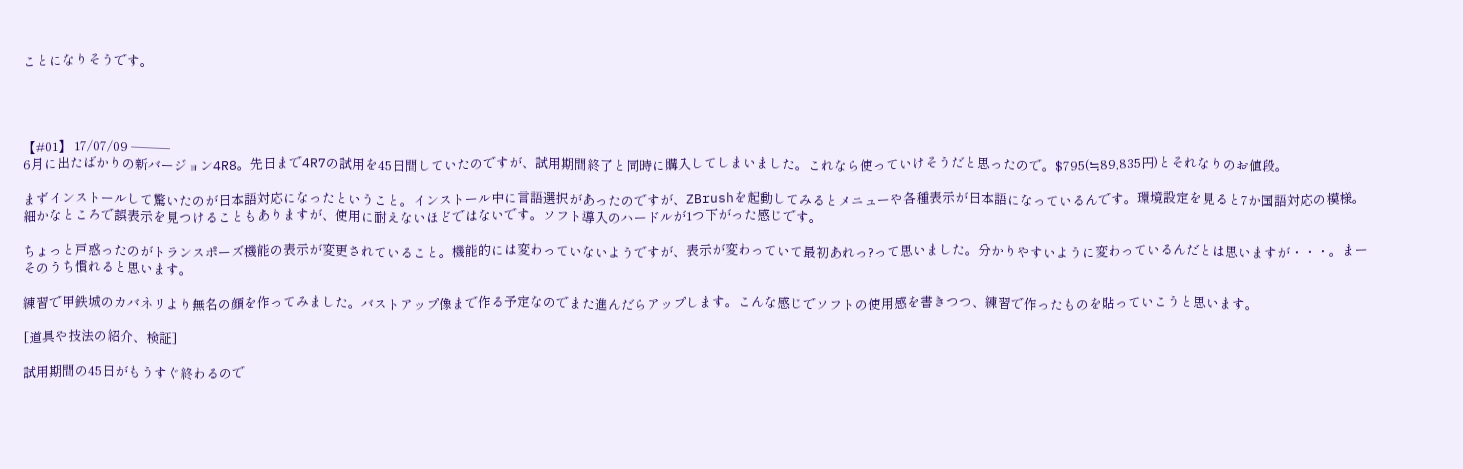ことになりそうです。




【#01】 17/07/09 ───
6月に出たばかりの新バージョン4R8。先日まで4R7の試用を45日間していたのですが、試用期間終了と同時に購入してしまいました。これなら使っていけそうだと思ったので。$795(≒89,835円)とそれなりのお値段。

まずインストールして驚いたのが日本語対応になったということ。インストール中に言語選択があったのですが、ZBrushを起動してみるとメニューや各種表示が日本語になっているんです。環境設定を見ると7か国語対応の模様。細かなところで誤表示を見つけることもありますが、使用に耐えないほどではないです。ソフト導入のハードルが1つ下がった感じです。

ちょっと戸惑ったのがトランスポーズ機能の表示が変更されていること。機能的には変わっていないようですが、表示が変わっていて最初あれっ?って思いました。分かりやすいように変わっているんだとは思いますが・・・。まーそのうち慣れると思います。

練習で甲鉄城のカバネリより無名の顔を作ってみました。バストアップ像まで作る予定なのでまた進んだらアップします。こんな感じでソフトの使用感を書きつつ、練習で作ったものを貼っていこうと思います。

[道具や技法の紹介、検証]

試用期間の45日がもうすぐ終わるので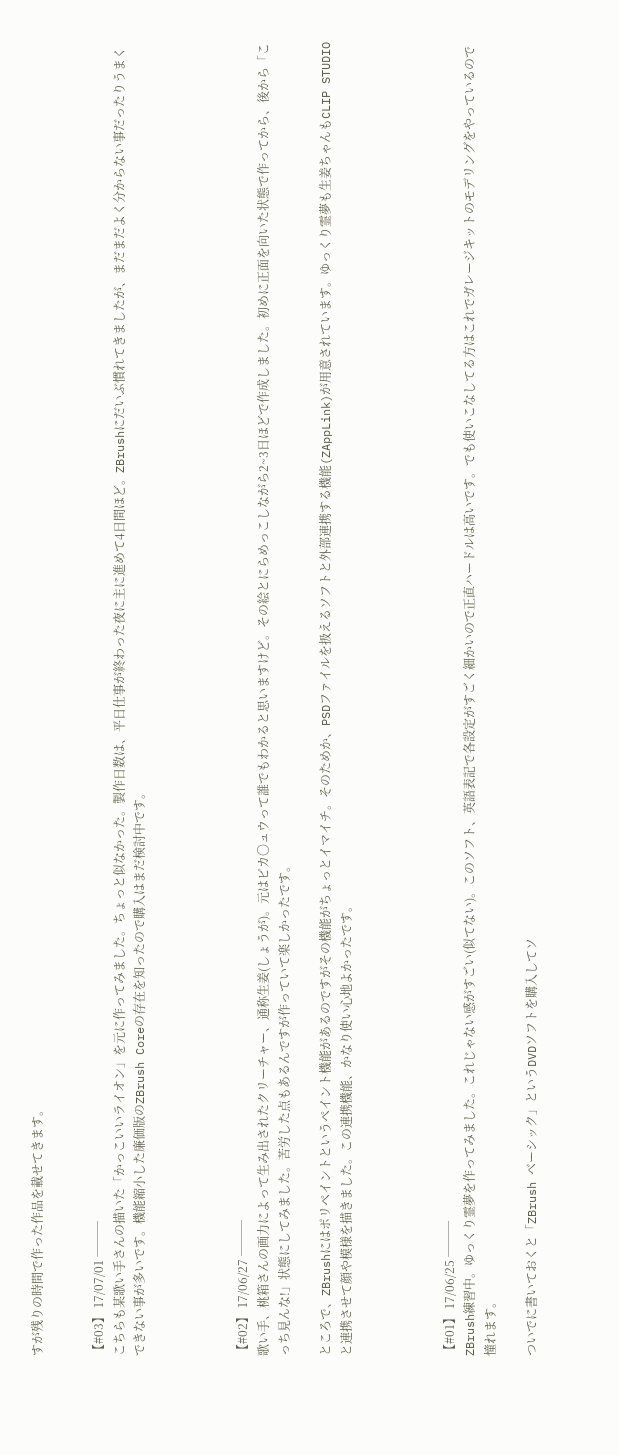すが残りの時間で作った作品を載せてきます。


【#03】 17/07/01 ───
こちらも某歌い手さんの描いた「かっこいいライオン」を元に作ってみました。ちょっと似なかった。製作日数は、平日仕事が終わった夜に主に進めて4日間ほど。ZBrushにだいぶ慣れてきましたが、まだまだよく分からない事だったりうまくできない事が多いです。機能縮小した廉価版のZBrush Coreの存在を知ったので購入はまだ検討中です。




【#02】 17/06/27 ───
歌い手、桃箱さんの画力によって生み出されたクリーチャー、通称生姜(しょうが)。元はピカ〇ュウって誰でもわかると思いますけど。その絵とにらめっこしながら2~3日ほどで作成しました。初めに正面を向いた状態で作ってから、後から「こっち見んな!」状態にしてみました。苦労した点もあるんですが作っていて楽しかったです。

ところで、ZBrushにはポリペイントというペイント機能があるのですがその機能がちょっとイマイチ。そのためか、PSDファイルを扱えるソフトと外部連携する機能(ZAppLink)が用意されています。ゆっくり霊夢も生姜ちゃんもCLIP STUDIOと連携させて顔や模様を描きました。この連携機能、かなり使い心地よかったです。




【#01】 17/06/25 ───
ZBrush練習中。ゆっくり霊夢を作ってみました。これじゃない感がすごい(似てない)。このソフト、英語表記で各設定がすごく細かいので正直ハードルは高いです。でも使いこなしてる方はこれでガレージキットのモデリングをやっているので憧れます。

ついでに書いておくと「ZBrush ベーシック」というDVDソフトを購入してソ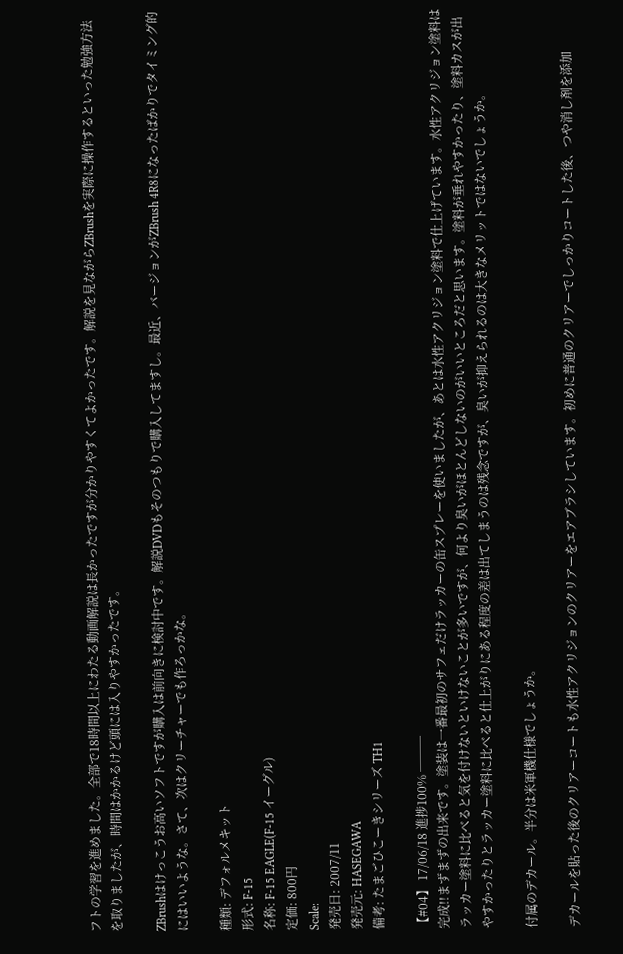フトの学習を進めました。全部で18時間以上にわたる動画解説は長かったですが分かりやすくてよかったです。解説を見ながらZBrushを実際に操作するといった勉強方法を取りましたが、時間はかかるけど頭には入りやすかったです。

ZBrushはけっこうお高いソフトですが購入は前向きに検討中です。解説DVDもそのつもりで購入してますし。最近、バージョンがZBrush 4R8になったばかりでタイミング的にはいいような。さて、次はクリーチャーでも作ろっかな。

種類: デフォルメキット
形式: F-15
名称: F-15 EAGLE(F-15 イーグル)
定価: 800円
Scale:
発売日: 2007/11
発売元: HASEGAWA
備考: たまごひこーきシリーズ TH1

【#04】 17/06/18 進捗100% ───
完成!!まずまずの出来です。塗装は一番最初のサフェだけラッカーの缶スプレーを使いましたが、あとは水性アクリジョン塗料で仕上げています。水性アクリジョン塗料はラッカー塗料に比べると気を付けないといけないことが多いですが、何より臭いがほとんどしないのがいいところだと思います。塗料が垂れやすかったり、塗料カスが出やすかったりとラッカー塗料に比べると仕上がりにある程度の差は出てしまうのは残念ですが、臭いが抑えられるのは大きなメリットではないでしょうか。

付属のデカール。半分は米軍機仕様でしょうか。

デカールを貼った後のクリアーコートも水性アクリジョンのクリアーをエアブラシしています。初めに普通のクリアーでしっかりコートした後、つや消し剤を添加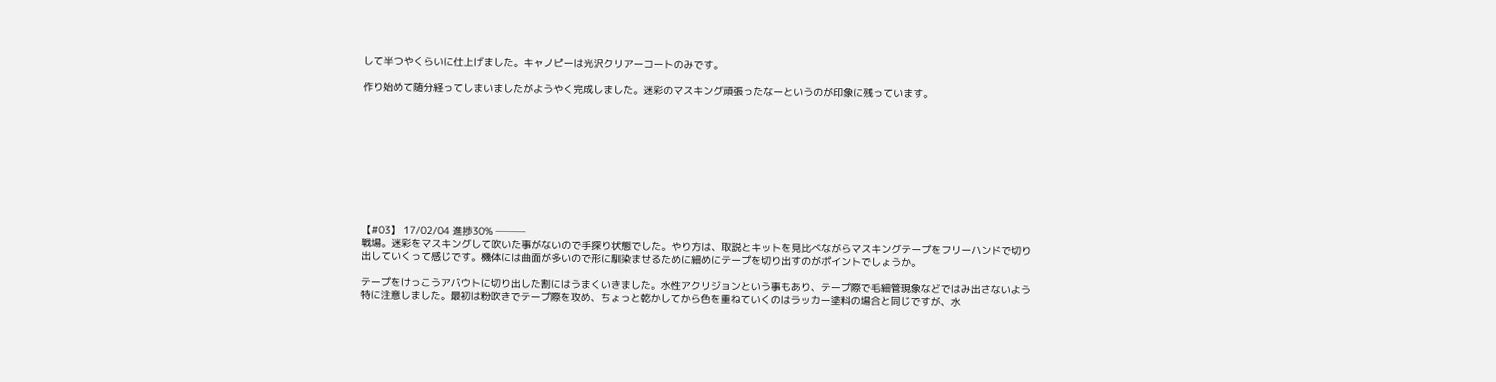して半つやくらいに仕上げました。キャノピーは光沢クリアーコートのみです。

作り始めて随分経ってしまいましたがようやく完成しました。迷彩のマスキング頑張ったなーというのが印象に残っています。










【#03】 17/02/04 進捗30% ───
戦場。迷彩をマスキングして吹いた事がないので手探り状態でした。やり方は、取説とキットを見比べながらマスキングテープをフリーハンドで切り出していくって感じです。機体には曲面が多いので形に馴染ませるために細めにテープを切り出すのがポイントでしょうか。

テープをけっこうアバウトに切り出した割にはうまくいきました。水性アクリジョンという事もあり、テープ際で毛細管現象などではみ出さないよう特に注意しました。最初は粉吹きでテープ際を攻め、ちょっと乾かしてから色を重ねていくのはラッカー塗料の場合と同じですが、水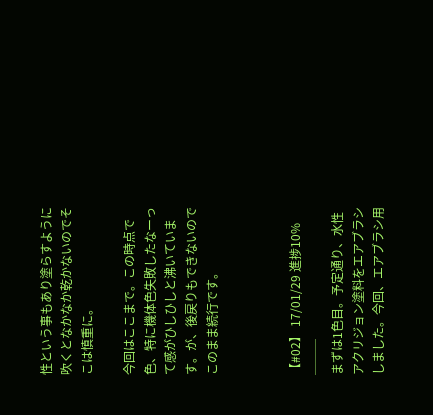性という事もあり塗らすように吹くとなかなか乾かないのでそこは慎重に。

今回はここまで。この時点で色、特に機体色失敗したなーって感がひしひしと沸いています。が、後戻りもできないのでこのまま続行です。



【#02】 17/01/29 進捗10% ───
まずは1色目。予定通り、水性アクリジョン塗料をエアブラシしました。今回、エアブラシ用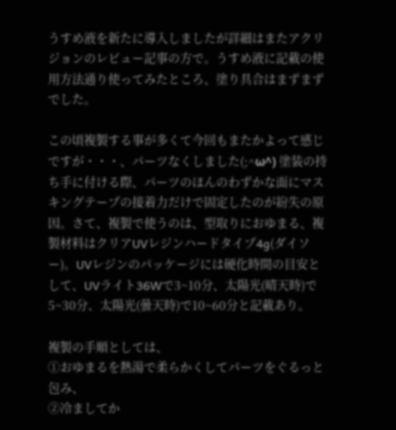うすめ液を新たに導入しましたが詳細はまたアクリジョンのレビュー記事の方で。うすめ液に記載の使用方法通り使ってみたところ、塗り具合はまずまずでした。

この頃複製する事が多くて今回もまたかよって感じですが・・・、パーツなくしました(;^ω^) 塗装の持ち手に付ける際、パーツのほんのわずかな面にマスキングテープの接着力だけで固定したのが紛失の原因。さて、複製で使うのは、型取りにおゆまる、複製材料はクリアUVレジンハードタイプ4g(ダイソー)。UVレジンのパッケージには硬化時間の目安として、UVライト36Wで3~10分、太陽光(晴天時)で5~30分、太陽光(曇天時)で10~60分と記載あり。

複製の手順としては、
①おゆまるを熱湯で柔らかくしてパーツをぐるっと包み、
②冷ましてか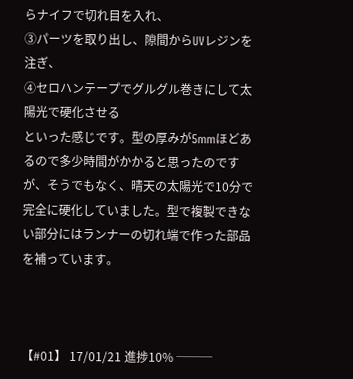らナイフで切れ目を入れ、
③パーツを取り出し、隙間からUVレジンを注ぎ、
④セロハンテープでグルグル巻きにして太陽光で硬化させる
といった感じです。型の厚みが5mmほどあるので多少時間がかかると思ったのですが、そうでもなく、晴天の太陽光で10分で完全に硬化していました。型で複製できない部分にはランナーの切れ端で作った部品を補っています。



【#01】 17/01/21 進捗10% ───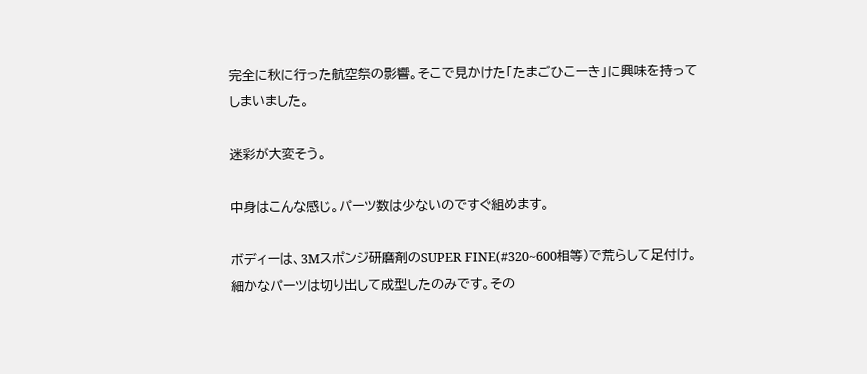完全に秋に行った航空祭の影響。そこで見かけた「たまごひこーき」に興味を持ってしまいました。

迷彩が大変そう。

中身はこんな感じ。パーツ数は少ないのですぐ組めます。

ボディーは、3Mスポンジ研磨剤のSUPER FINE(#320~600相等)で荒らして足付け。細かなパーツは切り出して成型したのみです。その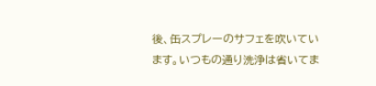後、缶スプレーのサフェを吹いています。いつもの通り洗浄は省いてま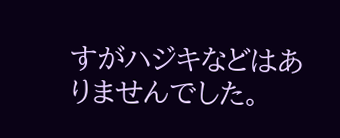すがハジキなどはありませんでした。